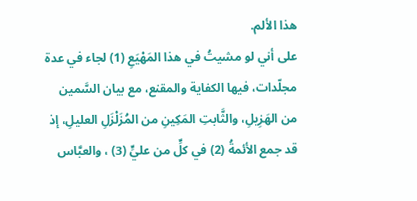هذا الألم.
على أني لو مشيتُ في هذا المَهْيَعِ (1) لجاء في عدة مجلّدات، فيها الكفاية والمقنع، مع بيان السَّمين من الهَزِيلِ، والثَّابتِ المَكِينِ من المُزَلْزَلِ العليلِ، إذ قد جمع الأئمةُ (2) في كلٍّ من عليٍّ (3) ، والعبَّاس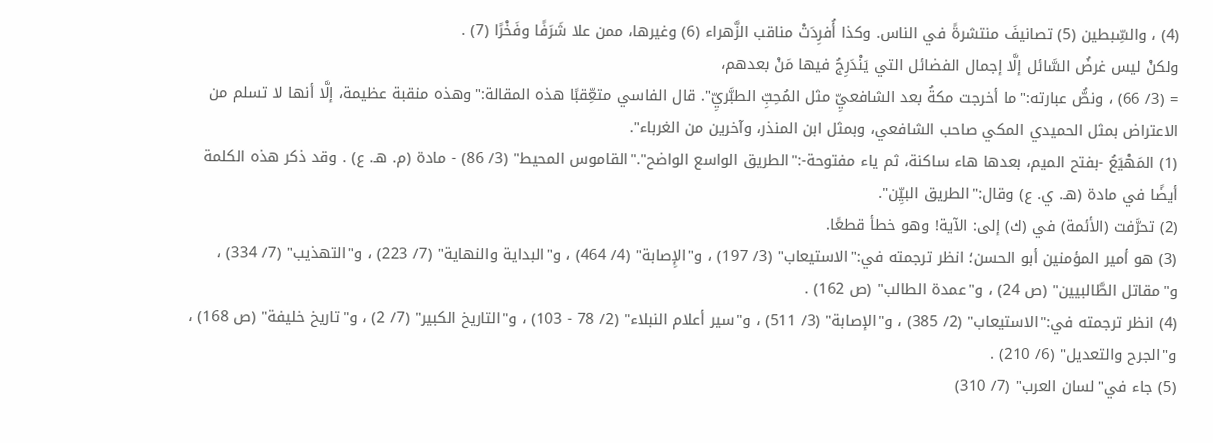(4) ، والسِّبطين (5) تصانيفَ منتشرةً في الناس. وكذا أُفرِدَتْ مناقب الزَّهراء (6) وغيرها، ممن علا شَرَفًا وفَخْرًا (7) .
ولكنْ ليس غرضُ السَّائل إلَّا إجمال الفضائل التي يَنْدَرِجُ فيها مَنْ بعدهم،
= (3/ 66) ، ونصُّ عبارته:"ما أخرجت مكةُ بعد الشافعيِّ مثل المُحِبِّ الطبَّريِّ". قال الفاسي متعِّقبًا هذه المقالة:"وهذه منقبة عظيمة، إلَّا أنها لا تسلم من الاعتراض بمثل الحميدي المكي صاحب الشافعي، وبمثل ابن المنذر، وآخرين من الغرباء".
(1) المَهْيَعُ -بفتح الميم، بعدها هاء ساكنة، ثم ياء مفتوحة-:"الطريق الواسع الواضح"."القاموس المحيط" (3/ 86) - مادة (م. هـ. ع) . وقد ذكر هذه الكلمة أيضًا في مادة (هـ. ي. ع) وقال:"الطريق البيِّن".
(2) تحرَّفت (الأئمة) في (ك) إلى: الآية! وهو خطأ قطعًا.
(3) هو أمير المؤمنين أبو الحسن؛ انظر ترجمته في:"الاستيعاب" (3/ 197) ، و"الإِصابة" (4/ 464) ، و"البداية والنهاية" (7/ 223) ، و"التهذيب" (7/ 334) ، و"مقاتل الطَّالبيين" (ص 24) ، و"عمدة الطالب" (ص 162) .
(4) انظر ترجمته في:"الاستيعاب" (2/ 385) ، و"الإصابة" (3/ 511) ، و"سير أعلام النبلاء" (2/ 78 - 103) ، و"التاريخ الكبير" (7/ 2) ، و"تاريخ خليفة" (ص 168) ، و"الجرح والتعديل" (6/ 210) .
(5) جاء في"لسان العرب" (7/ 310)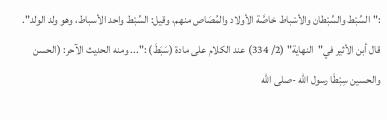:"السِّبْط والسِّبْطان والأسْباط خاصَّة الأولاد والمُصَاص منهم، وقيل: السِّبْط واحد الأسباط، وهو ولد الولد".
قال أبن الأثير في"النهاية" (2/ 334) عند الكلام على مادة (سَبَطَ) :"... ومنه الحديث الآحر: (الحسن والحسين سِبْطَا رسول الله -صلى الله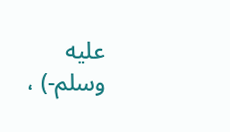عليه وسلم-) ،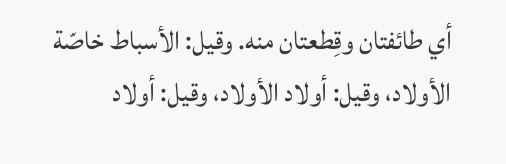أي طائفتان وقِطعتان منه. وقيل: الأسباط خاصّة الأولاد، وقيل: أولاد الأولاد، وقيل: أولاد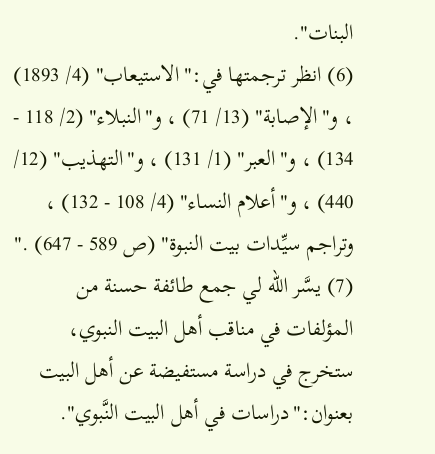البنات".
(6) انظر ترجمتها في:"الاستيعاب" (4/ 1893) ، و"الإصابة" (13/ 71) ، و"النبلاء" (2/ 118 - 134) ، و"العبر" (1/ 131) ، و"التهذيب" (12/ 440) ، و"أعلام النساء" (4/ 108 - 132) ، وتراجم سيِّدات بيت النبوة" (ص 589 - 647) ."
(7) يسَّر الله لي جمع طائفة حسنة من المؤلفات في مناقب أهل البيت النبوي، ستخرج في دراسة مستفيضة عن أهل البيت بعنوان:"دراسات في أهل البيت النَّبوي".